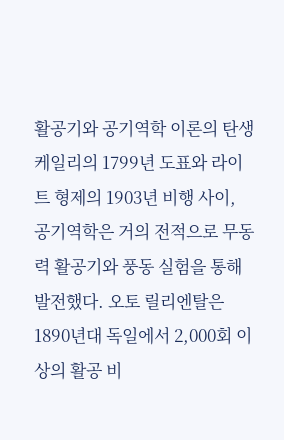활공기와 공기역학 이론의 탄생
케일리의 1799년 도표와 라이트 형제의 1903년 비행 사이, 공기역학은 거의 전적으로 무동력 활공기와 풍동 실험을 통해 발전했다. 오토 릴리엔탈은 1890년대 독일에서 2,000회 이상의 활공 비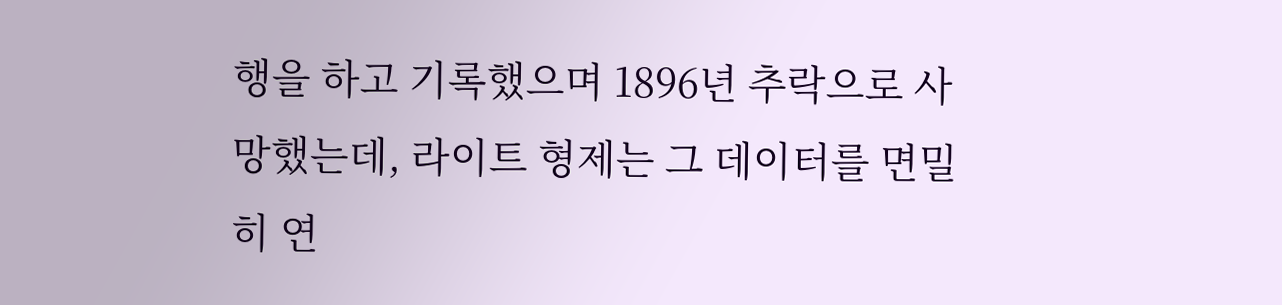행을 하고 기록했으며 1896년 추락으로 사망했는데, 라이트 형제는 그 데이터를 면밀히 연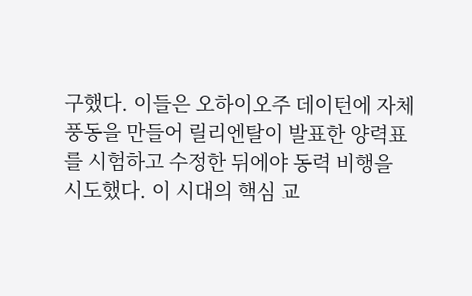구했다. 이들은 오하이오주 데이턴에 자체 풍동을 만들어 릴리엔탈이 발표한 양력표를 시험하고 수정한 뒤에야 동력 비행을 시도했다. 이 시대의 핵심 교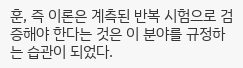훈, 즉 이론은 계측된 반복 시험으로 검증해야 한다는 것은 이 분야를 규정하는 습관이 되었다.